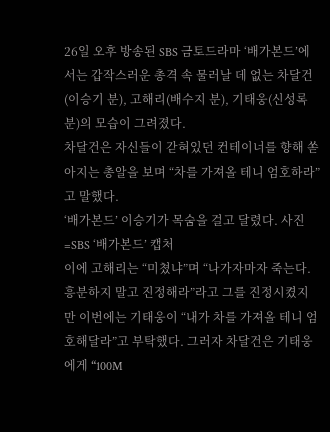26일 오후 방송된 SBS 금토드라마 ‘배가본드’에서는 갑작스러운 총격 속 물러날 데 없는 차달건(이승기 분), 고해리(배수지 분), 기태웅(신성록 분)의 모습이 그려졌다.
차달건은 자신들이 갇혀있던 컨테이너를 향해 쏟아지는 총알을 보며 “차를 가져올 테니 엄호하라”고 말했다.
‘배가본드’ 이승기가 목숨을 걸고 달렸다. 사진=SBS ‘배가본드’ 캡처
이에 고해리는 “미쳤냐”며 “나가자마자 죽는다. 흥분하지 말고 진정해라”라고 그를 진정시켰지만 이번에는 기태웅이 “내가 차를 가져올 테니 엄호해달라”고 부탁했다. 그러자 차달건은 기태웅에게 “100M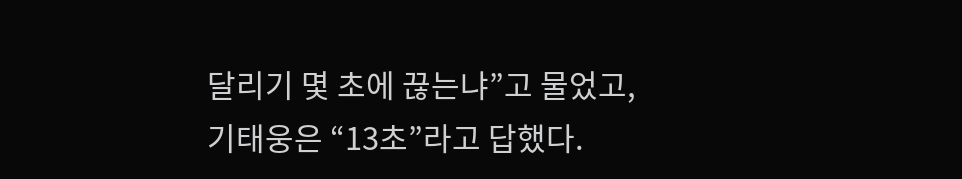달리기 몇 초에 끊는냐”고 물었고, 기태웅은 “13초”라고 답했다.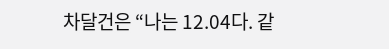차달건은 “나는 12.04다. 같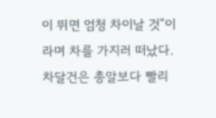이 뛰면 엄청 차이날 것”이라며 차를 가지러 떠났다.
차달건은 총알보다 빨리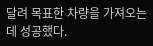달려 목표한 차량을 가져오는 데 성공했다.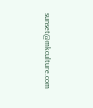sunset@mkculture.com